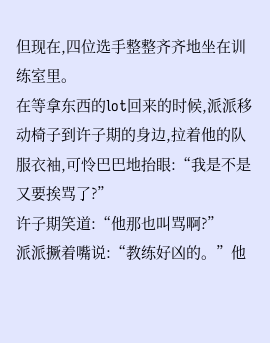但现在,四位选手整整齐齐地坐在训练室里。
在等拿东西的lot回来的时候,派派移动椅子到许子期的身边,拉着他的队服衣袖,可怜巴巴地抬眼:“我是不是又要挨骂了?”
许子期笑道:“他那也叫骂啊?”
派派撅着嘴说:“教练好凶的。”他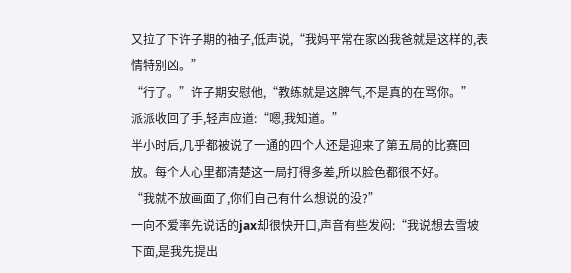又拉了下许子期的袖子,低声说,“我妈平常在家凶我爸就是这样的,表情特别凶。”
“行了。”许子期安慰他,“教练就是这脾气,不是真的在骂你。”
派派收回了手,轻声应道:“嗯,我知道。”
半小时后,几乎都被说了一通的四个人还是迎来了第五局的比赛回放。每个人心里都清楚这一局打得多差,所以脸色都很不好。
“我就不放画面了,你们自己有什么想说的没?”
一向不爱率先说话的jax却很快开口,声音有些发闷:“我说想去雪坡下面,是我先提出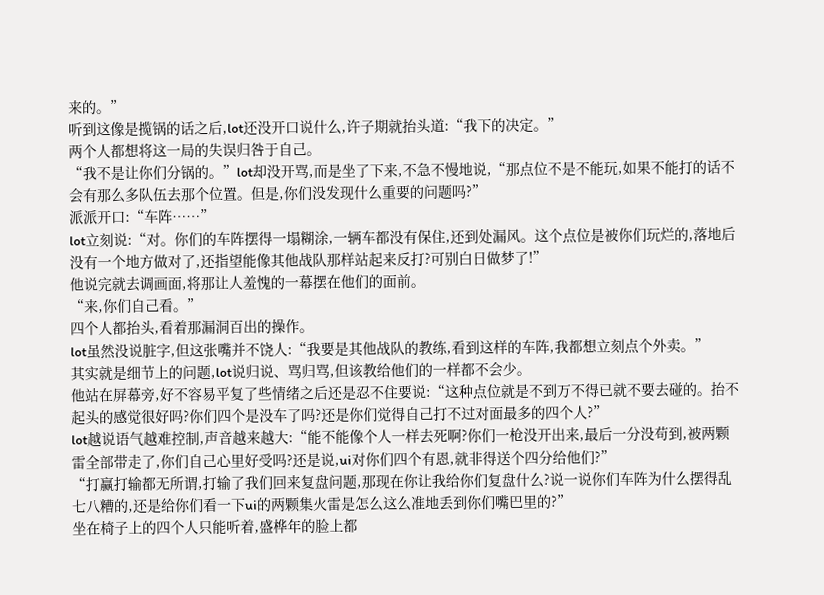来的。”
听到这像是揽锅的话之后,lot还没开口说什么,许子期就抬头道:“我下的决定。”
两个人都想将这一局的失误归咎于自己。
“我不是让你们分锅的。”lot却没开骂,而是坐了下来,不急不慢地说,“那点位不是不能玩,如果不能打的话不会有那么多队伍去那个位置。但是,你们没发现什么重要的问题吗?”
派派开口:“车阵……”
lot立刻说:“对。你们的车阵摆得一塌糊涂,一辆车都没有保住,还到处漏风。这个点位是被你们玩烂的,落地后没有一个地方做对了,还指望能像其他战队那样站起来反打?可别白日做梦了!”
他说完就去调画面,将那让人羞愧的一幕摆在他们的面前。
“来,你们自己看。”
四个人都抬头,看着那漏洞百出的操作。
lot虽然没说脏字,但这张嘴并不饶人:“我要是其他战队的教练,看到这样的车阵,我都想立刻点个外卖。”
其实就是细节上的问题,lot说归说、骂归骂,但该教给他们的一样都不会少。
他站在屏幕旁,好不容易平复了些情绪之后还是忍不住要说:“这种点位就是不到万不得已就不要去碰的。抬不起头的感觉很好吗?你们四个是没车了吗?还是你们觉得自己打不过对面最多的四个人?”
lot越说语气越难控制,声音越来越大:“能不能像个人一样去死啊?你们一枪没开出来,最后一分没苟到,被两颗雷全部带走了,你们自己心里好受吗?还是说,ui对你们四个有恩,就非得送个四分给他们?”
“打赢打输都无所谓,打输了我们回来复盘问题,那现在你让我给你们复盘什么?说一说你们车阵为什么摆得乱七八糟的,还是给你们看一下ui的两颗集火雷是怎么这么准地丢到你们嘴巴里的?”
坐在椅子上的四个人只能听着,盛桦年的脸上都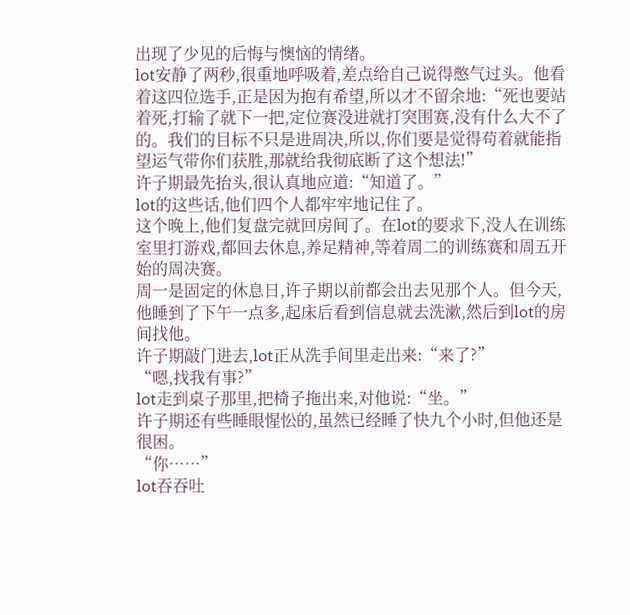出现了少见的后悔与懊恼的情绪。
lot安静了两秒,很重地呼吸着,差点给自己说得憋气过头。他看着这四位选手,正是因为抱有希望,所以才不留余地:“死也要站着死,打输了就下一把,定位赛没进就打突围赛,没有什么大不了的。我们的目标不只是进周决,所以,你们要是觉得苟着就能指望运气带你们获胜,那就给我彻底断了这个想法!”
许子期最先抬头,很认真地应道:“知道了。”
lot的这些话,他们四个人都牢牢地记住了。
这个晚上,他们复盘完就回房间了。在lot的要求下,没人在训练室里打游戏,都回去休息,养足精神,等着周二的训练赛和周五开始的周决赛。
周一是固定的休息日,许子期以前都会出去见那个人。但今天,他睡到了下午一点多,起床后看到信息就去洗漱,然后到lot的房间找他。
许子期敲门进去,lot正从洗手间里走出来:“来了?”
“嗯,找我有事?”
lot走到桌子那里,把椅子拖出来,对他说:“坐。”
许子期还有些睡眼惺忪的,虽然已经睡了快九个小时,但他还是很困。
“你……”
lot吞吞吐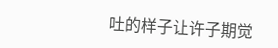吐的样子让许子期觉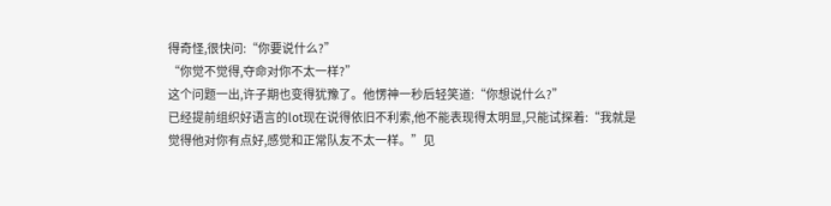得奇怪,很快问:“你要说什么?”
“你觉不觉得,夺命对你不太一样?”
这个问题一出,许子期也变得犹豫了。他愣神一秒后轻笑道:“你想说什么?”
已经提前组织好语言的lot现在说得依旧不利索,他不能表现得太明显,只能试探着:“我就是觉得他对你有点好,感觉和正常队友不太一样。”见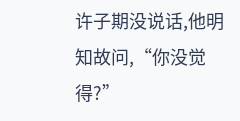许子期没说话,他明知故问,“你没觉得?”